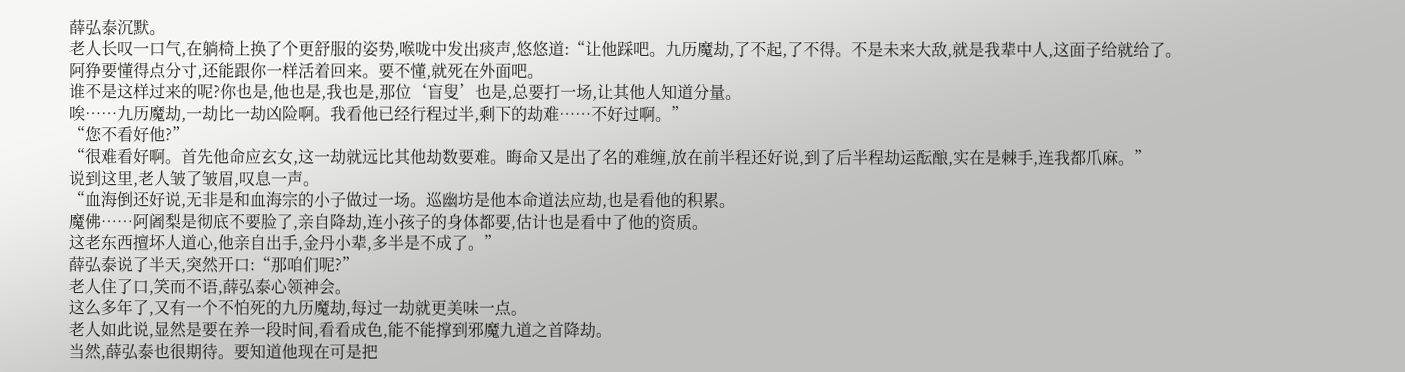薛弘泰沉默。
老人长叹一口气,在躺椅上换了个更舒服的姿势,喉咙中发出痰声,悠悠道:“让他踩吧。九历魔劫,了不起,了不得。不是未来大敌,就是我辈中人,这面子给就给了。
阿狰要懂得点分寸,还能跟你一样活着回来。要不懂,就死在外面吧。
谁不是这样过来的呢?你也是,他也是,我也是,那位‘盲叟’也是,总要打一场,让其他人知道分量。
唉……九历魔劫,一劫比一劫凶险啊。我看他已经行程过半,剩下的劫难……不好过啊。”
“您不看好他?”
“很难看好啊。首先他命应玄女,这一劫就远比其他劫数要难。晦命又是出了名的难缠,放在前半程还好说,到了后半程劫运酝酿,实在是棘手,连我都爪麻。”
说到这里,老人皱了皱眉,叹息一声。
“血海倒还好说,无非是和血海宗的小子做过一场。巡幽坊是他本命道法应劫,也是看他的积累。
魔佛……阿阇梨是彻底不要脸了,亲自降劫,连小孩子的身体都要,估计也是看中了他的资质。
这老东西擅坏人道心,他亲自出手,金丹小辈,多半是不成了。”
薛弘泰说了半天,突然开口:“那咱们呢?”
老人住了口,笑而不语,薛弘泰心领神会。
这么多年了,又有一个不怕死的九历魔劫,每过一劫就更美味一点。
老人如此说,显然是要在养一段时间,看看成色,能不能撑到邪魔九道之首降劫。
当然,薛弘泰也很期待。要知道他现在可是把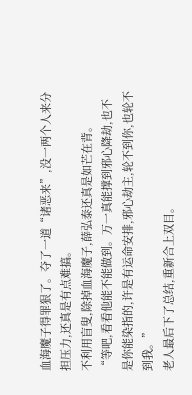血海魔子得罪狠了。夺了一道“诸恶来”,没一两个人来分担压力,还真是有点难搞。
不利用盲叟,除掉血海魔子,薛弘泰还真是如芒在背。
“等吧,看看他能不能做到。万一真能撑到邪心降劫,也不是你能染指的,许是有运命安排,邪心劫主,轮不到你,也轮不到我。”
老人最后下了总结,重新合上双目。